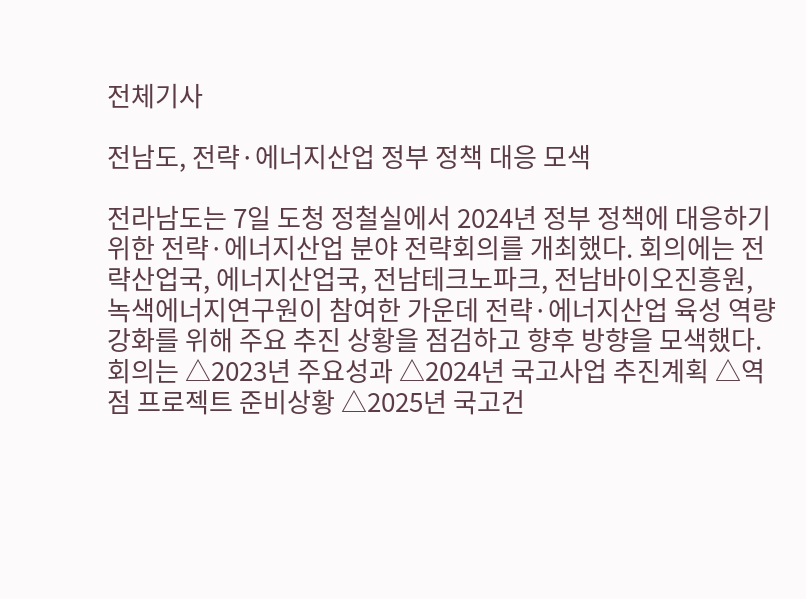전체기사

전남도, 전략·에너지산업 정부 정책 대응 모색

전라남도는 7일 도청 정철실에서 2024년 정부 정책에 대응하기 위한 전략·에너지산업 분야 전략회의를 개최했다. 회의에는 전략산업국, 에너지산업국, 전남테크노파크, 전남바이오진흥원, 녹색에너지연구원이 참여한 가운데 전략·에너지산업 육성 역량 강화를 위해 주요 추진 상황을 점검하고 향후 방향을 모색했다. 회의는 △2023년 주요성과 △2024년 국고사업 추진계획 △역점 프로젝트 준비상황 △2025년 국고건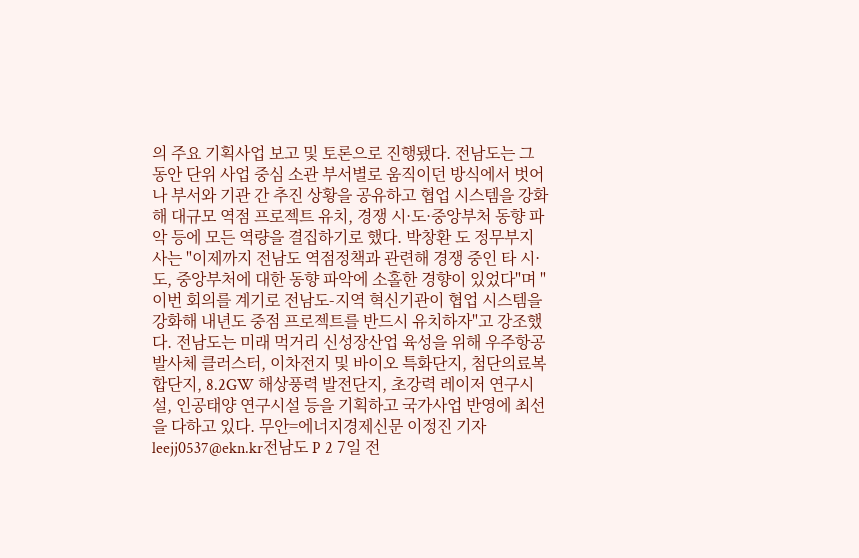의 주요 기획사업 보고 및 토론으로 진행됐다. 전남도는 그동안 단위 사업 중심 소관 부서별로 움직이던 방식에서 벗어나 부서와 기관 간 추진 상황을 공유하고 협업 시스템을 강화해 대규모 역점 프로젝트 유치, 경쟁 시·도·중앙부처 동향 파악 등에 모든 역량을 결집하기로 했다. 박창환 도 정무부지사는 "이제까지 전남도 역점정책과 관련해 경쟁 중인 타 시·도, 중앙부처에 대한 동향 파악에 소홀한 경향이 있었다"며 "이번 회의를 계기로 전남도-지역 혁신기관이 협업 시스템을 강화해 내년도 중점 프로젝트를 반드시 유치하자"고 강조했다. 전남도는 미래 먹거리 신성장산업 육성을 위해 우주항공 발사체 클러스터, 이차전지 및 바이오 특화단지, 첨단의료복합단지, 8.2GW 해상풍력 발전단지, 초강력 레이저 연구시설, 인공태양 연구시설 등을 기획하고 국가사업 반영에 최선을 다하고 있다. 무안=에너지경제신문 이정진 기자 leejj0537@ekn.kr전남도 P 2 7일 전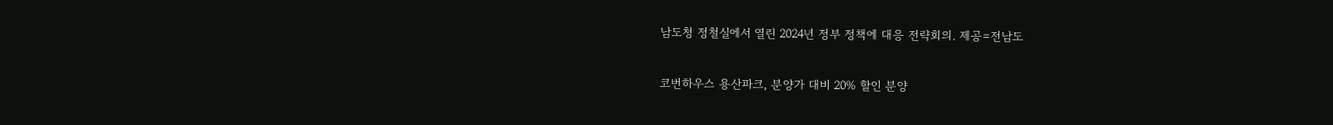남도청 정철실에서 열린 2024년 정부 정책에 대응 전략회의. 제공=전남도

코번하우스 용산파크, 분양가 대비 20% 할인 분양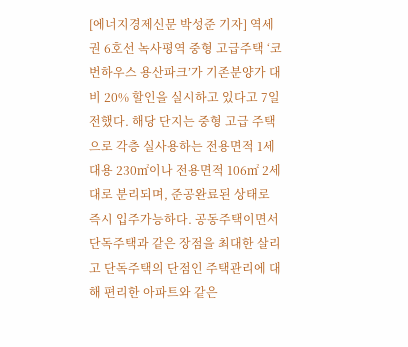[에너지경제신문 박성준 기자] 역세권 6호선 녹사평역 중형 고급주택 ‘코번하우스 용산파크’가 기존분양가 대비 20% 할인을 실시하고 있다고 7일 전했다. 해당 단지는 중형 고급 주택으로 각층 실사용하는 전용면적 1세대용 230㎡이나 전용면적 106㎡ 2세대로 분리되며, 준공완료된 상태로 즉시 입주가능하다. 공동주택이면서 단독주택과 같은 장점을 최대한 살리고 단독주택의 단점인 주택관리에 대해 편리한 아파트와 같은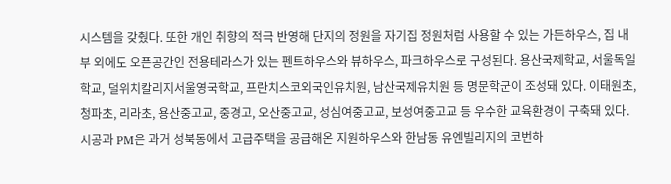시스템을 갖췄다. 또한 개인 취향의 적극 반영해 단지의 정원을 자기집 정원처럼 사용할 수 있는 가든하우스, 집 내부 외에도 오픈공간인 전용테라스가 있는 펜트하우스와 뷰하우스, 파크하우스로 구성된다. 용산국제학교, 서울독일학교, 덜위치칼리지서울영국학교, 프란치스코외국인유치원, 남산국제유치원 등 명문학군이 조성돼 있다. 이태원초, 청파초, 리라초, 용산중고교, 중경고, 오산중고교, 성심여중고교, 보성여중고교 등 우수한 교육환경이 구축돼 있다. 시공과 PM은 과거 성북동에서 고급주택을 공급해온 지원하우스와 한남동 유엔빌리지의 코번하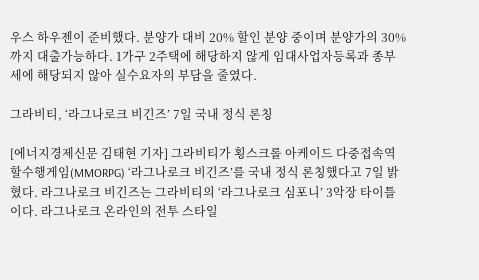우스 하우젠이 준비했다. 분양가 대비 20% 할인 분양 중이며 분양가의 30%까지 대출가능하다. 1가구 2주택에 해당하지 않게 임대사업자등록과 종부세에 해당되지 않아 실수요자의 부담을 줄였다.

그라비티, ‘라그나로크 비긴즈’ 7일 국내 정식 론칭

[에너지경제신문 김태현 기자] 그라비티가 횡스크롤 아케이드 다중접속역할수행게임(MMORPG) ‘라그나로크 비긴즈’를 국내 정식 론칭했다고 7일 밝혔다. 라그나로크 비긴즈는 그라비티의 ‘라그나로크 심포니’ 3악장 타이틀이다. 라그나로크 온라인의 전투 스타일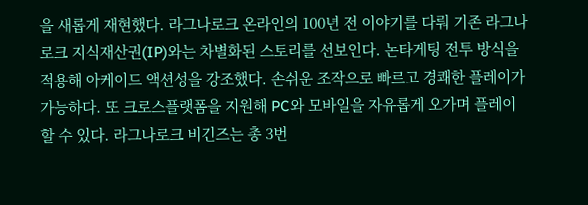을 새롭게 재현했다. 라그나로크 온라인의 100년 전 이야기를 다뤄 기존 라그나로크 지식재산권(IP)와는 차별화된 스토리를 선보인다. 논타게팅 전투 방식을 적용해 아케이드 액션성을 강조했다. 손쉬운 조작으로 빠르고 경쾌한 플레이가 가능하다. 또 크로스플랫폼을 지원해 PC와 모바일을 자유롭게 오가며 플레이할 수 있다. 라그나로크 비긴즈는 총 3번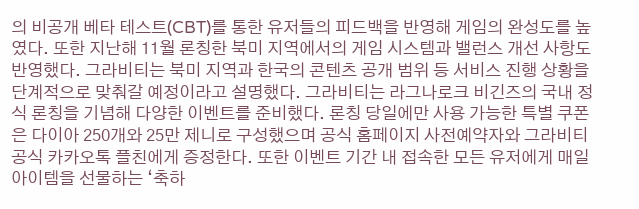의 비공개 베타 테스트(CBT)를 통한 유저들의 피드백을 반영해 게임의 완성도를 높였다. 또한 지난해 11월 론칭한 북미 지역에서의 게임 시스템과 밸런스 개선 사항도 반영했다. 그라비티는 북미 지역과 한국의 콘텐츠 공개 범위 등 서비스 진행 상황을 단계적으로 맞춰갈 예정이라고 설명했다. 그라비티는 라그나로크 비긴즈의 국내 정식 론칭을 기념해 다양한 이벤트를 준비했다. 론칭 당일에만 사용 가능한 특별 쿠폰은 다이아 250개와 25만 제니로 구성했으며 공식 홈페이지 사전예약자와 그라비티 공식 카카오톡 플친에게 증정한다. 또한 이벤트 기간 내 접속한 모든 유저에게 매일 아이템을 선물하는 ‘축하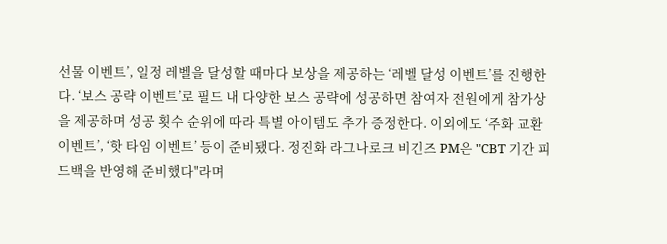선물 이벤트’, 일정 레벨을 달성할 때마다 보상을 제공하는 ‘레벨 달성 이벤트’를 진행한다. ‘보스 공략 이벤트’로 필드 내 다양한 보스 공략에 성공하면 참여자 전원에게 참가상을 제공하며 성공 횟수 순위에 따라 특별 아이템도 추가 증정한다. 이외에도 ‘주화 교환 이벤트’, ‘핫 타임 이벤트’ 등이 준비됐다. 정진화 라그나로크 비긴즈 PM은 "CBT 기간 피드백을 반영해 준비했다"라며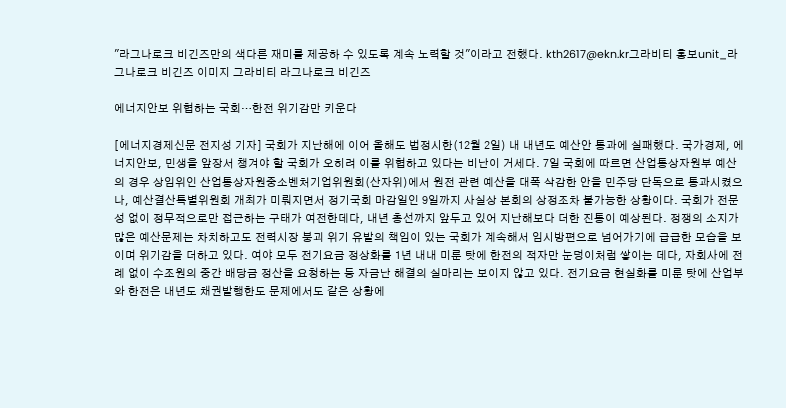"라그나로크 비긴즈만의 색다른 재미를 제공하 수 있도록 계속 노력할 것"이라고 전했다. kth2617@ekn.kr그라비티 홍보unit_라그나로크 비긴즈 이미지 그라비티 라그나로크 비긴즈

에너지안보 위협하는 국회…한전 위기감만 키운다

[에너지경제신문 전지성 기자] 국회가 지난해에 이어 올해도 법정시한(12월 2일) 내 내년도 예산안 통과에 실패했다. 국가경제, 에너지안보, 민생을 앞장서 챙겨야 할 국회가 오히려 이를 위협하고 있다는 비난이 거세다. 7일 국회에 따르면 산업통상자원부 예산의 경우 상임위인 산업통상자원중소벤처기업위원회(산자위)에서 원전 관련 예산을 대폭 삭감한 안을 민주당 단독으로 통과시켰으나, 예산결산특별위원회 개최가 미뤄지면서 정기국회 마감일인 9일까지 사실상 본회의 상정조차 불가능한 상황이다. 국회가 전문성 없이 정무적으로만 접근하는 구태가 여전한데다, 내년 총선까지 앞두고 있어 지난해보다 더한 진통이 예상된다. 정쟁의 소지가 많은 예산문제는 차치하고도 전력시장 붕괴 위기 유발의 책임이 있는 국회가 계속해서 임시방편으로 넘어가기에 급급한 모습을 보이며 위기감을 더하고 있다. 여야 모두 전기요금 정상화를 1년 내내 미룬 탓에 한전의 적자만 눈덩이처럼 쌓이는 데다, 자회사에 전례 없이 수조원의 중간 배당금 정산을 요청하는 등 자금난 해결의 실마리는 보이지 않고 있다. 전기요금 현실화를 미룬 탓에 산업부와 한전은 내년도 채권발행한도 문제에서도 같은 상황에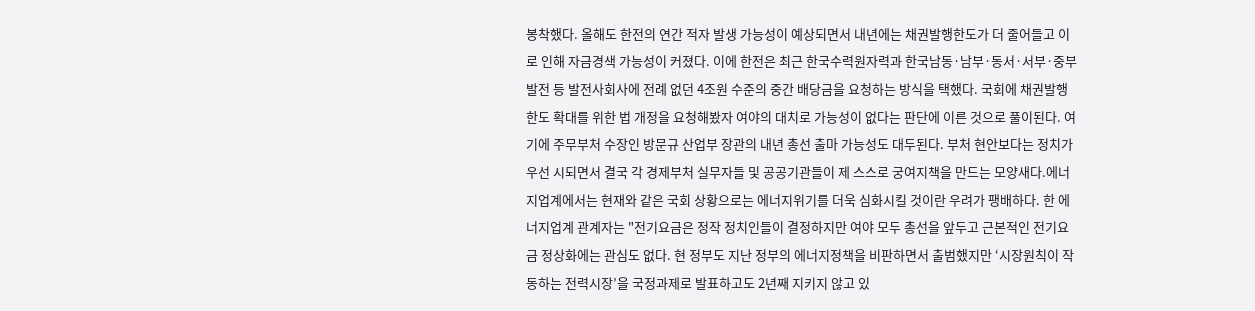봉착했다. 올해도 한전의 연간 적자 발생 가능성이 예상되면서 내년에는 채권발행한도가 더 줄어들고 이로 인해 자금경색 가능성이 커졌다. 이에 한전은 최근 한국수력원자력과 한국남동·남부·동서·서부·중부발전 등 발전사회사에 전례 없던 4조원 수준의 중간 배당금을 요청하는 방식을 택했다. 국회에 채권발행 한도 확대를 위한 법 개정을 요청해봤자 여야의 대치로 가능성이 없다는 판단에 이른 것으로 풀이된다. 여기에 주무부처 수장인 방문규 산업부 장관의 내년 총선 출마 가능성도 대두된다. 부처 현안보다는 정치가 우선 시되면서 결국 각 경제부처 실무자들 및 공공기관들이 제 스스로 궁여지책을 만드는 모양새다.에너지업계에서는 현재와 같은 국회 상황으로는 에너지위기를 더욱 심화시킬 것이란 우려가 팽배하다. 한 에너지업계 관계자는 "전기요금은 정작 정치인들이 결정하지만 여야 모두 총선을 앞두고 근본적인 전기요금 정상화에는 관심도 없다. 현 정부도 지난 정부의 에너지정책을 비판하면서 출범했지만 ‘시장원칙이 작동하는 전력시장’을 국정과제로 발표하고도 2년째 지키지 않고 있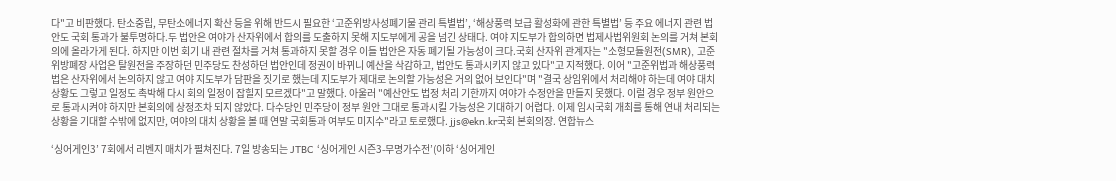다"고 비판했다. 탄소중립, 무탄소에너지 확산 등을 위해 반드시 필요한 ‘고준위방사성폐기물 관리 특별법’, ‘해상풍력 보급 활성화에 관한 특별법’ 등 주요 에너지 관련 법안도 국회 통과가 불투명하다.두 법안은 여야가 산자위에서 합의를 도출하지 못해 지도부에게 공을 넘긴 상태다. 여야 지도부가 합의하면 법제사법위원회 논의를 거쳐 본회의에 올라가게 된다. 하지만 이번 회기 내 관련 절차를 거쳐 통과하지 못할 경우 이들 법안은 자동 폐기될 가능성이 크다.국회 산자위 관계자는 "소형모듈원전(SMR), 고준위방폐장 사업은 탈원전을 주장하던 민주당도 찬성하던 법안인데 정권이 바뀌니 예산을 삭감하고, 법안도 통과시키지 않고 있다"고 지적했다. 이어 "고준위법과 해상풍력법은 산자위에서 논의하지 않고 여야 지도부가 담판을 짓기로 했는데 지도부가 제대로 논의할 가능성은 거의 없어 보인다"며 "결국 상임위에서 처리해야 하는데 여야 대치 상황도 그렇고 일정도 촉박해 다시 회의 일정이 잡힐지 모르겠다"고 말했다. 아울러 "예산안도 법정 처리 기한까지 여야가 수정안을 만들지 못했다. 이럴 경우 정부 원안으로 통과시켜야 하지만 본회의에 상정조차 되지 않았다. 다수당인 민주당이 정부 원안 그대로 통과시킬 가능성은 기대하기 어렵다. 이제 임시국회 개최를 통해 연내 처리되는 상황을 기대할 수밖에 없지만, 여야의 대치 상황을 볼 때 연말 국회통과 여부도 미지수"라고 토로했다. jjs@ekn.kr국회 본회의장. 연합뉴스

‘싱어게인3’ 7회에서 리벤지 매치가 펼쳐진다. 7일 방송되는 JTBC ‘싱어게인 시즌3-무명가수전’(이하 ‘싱어게인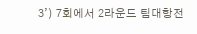3’) 7회에서 2라운드 팀대항전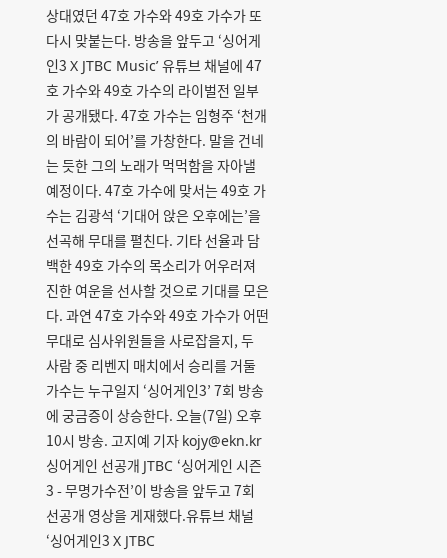상대였던 47호 가수와 49호 가수가 또 다시 맞붙는다. 방송을 앞두고 ‘싱어게인3 X JTBC Music’ 유튜브 채널에 47호 가수와 49호 가수의 라이벌전 일부가 공개됐다. 47호 가수는 임형주 ‘천개의 바람이 되어’를 가창한다. 말을 건네는 듯한 그의 노래가 먹먹함을 자아낼 예정이다. 47호 가수에 맞서는 49호 가수는 김광석 ‘기대어 앉은 오후에는’을 선곡해 무대를 펼친다. 기타 선율과 담백한 49호 가수의 목소리가 어우러져 진한 여운을 선사할 것으로 기대를 모은다. 과연 47호 가수와 49호 가수가 어떤 무대로 심사위원들을 사로잡을지, 두 사람 중 리벤지 매치에서 승리를 거둘 가수는 누구일지 ‘싱어게인3’ 7회 방송에 궁금증이 상승한다. 오늘(7일) 오후 10시 방송. 고지예 기자 kojy@ekn.kr싱어게인 선공개 JTBC ‘싱어게인 시즌 3 - 무명가수전’이 방송을 앞두고 7회 선공개 영상을 게재했다.유튜브 채널 ‘싱어게인3 X JTBC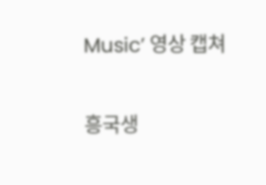Music’ 영상 캡쳐

흥국생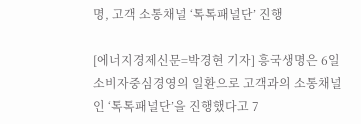명, 고객 소통채널 ‘톡톡패널단’ 진행

[에너지경제신문=박경현 기자] 흥국생명은 6일 소비자중심경영의 일환으로 고객과의 소통채널인 ‘톡톡패널단’을 진행했다고 7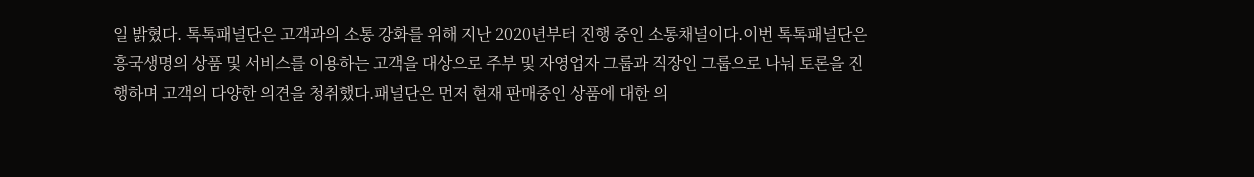일 밝혔다. 톡톡패널단은 고객과의 소통 강화를 위해 지난 2020년부터 진행 중인 소통채널이다.이번 톡톡패널단은 흥국생명의 상품 및 서비스를 이용하는 고객을 대상으로 주부 및 자영업자 그룹과 직장인 그룹으로 나눠 토론을 진행하며 고객의 다양한 의견을 청취했다.패널단은 먼저 현재 판매중인 상품에 대한 의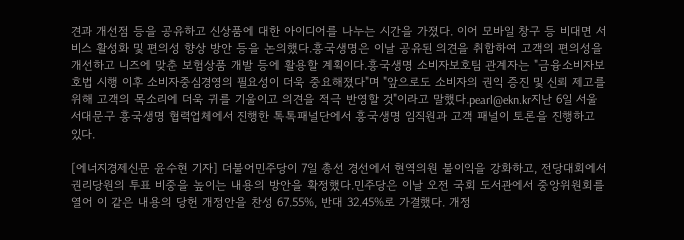견과 개선점 등을 공유하고 신상품에 대한 아이디어를 나누는 시간을 가졌다. 이어 모바일 창구 등 비대면 서비스 활성화 및 편의성 향상 방안 등을 논의했다.흥국생명은 이날 공유된 의견을 취합하여 고객의 편의성을 개선하고 니즈에 맞춘 보험상품 개발 등에 활용할 계획이다.흥국생명 소비자보호팀 관계자는 "금융소비자보호법 시행 이후 소비자중심경영의 필요성이 더욱 중요해졌다"며 "앞으로도 소비자의 권익 증진 및 신뢰 제고를 위해 고객의 목소리에 더욱 귀를 기울이고 의견을 적극 반영할 것"이라고 말했다.pearl@ekn.kr지난 6일 서울 서대문구 흥국생명 협력업체에서 진행한 톡톡패널단에서 흥국생명 임직원과 고객 패널이 토론을 진행하고 있다.

[에너지경제신문 윤수현 기자] 더불어민주당이 7일 총선 경선에서 현역의원 불이익을 강화하고, 전당대회에서 권리당원의 투표 비중을 높이는 내용의 방안을 확정했다.민주당은 이날 오전 국회 도서관에서 중앙위원회를 열어 이 같은 내용의 당헌 개정안을 찬성 67.55%, 반대 32.45%로 가결했다. 개정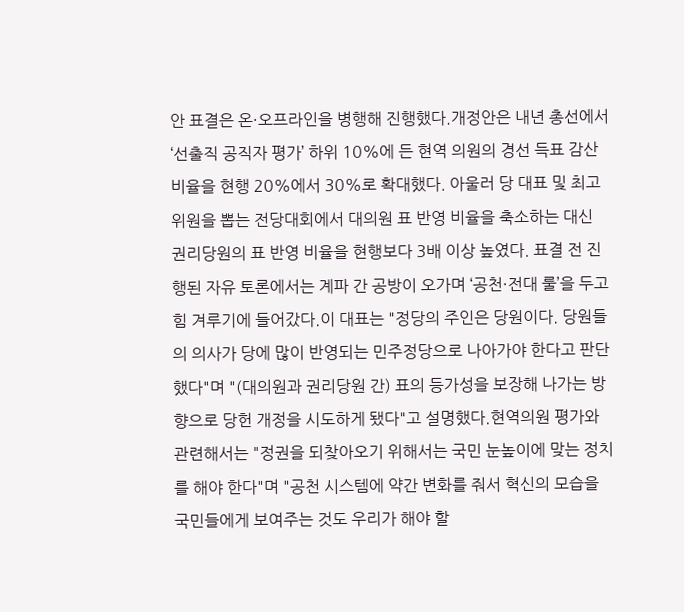안 표결은 온·오프라인을 병행해 진행했다.개정안은 내년 총선에서 ‘선출직 공직자 평가’ 하위 10%에 든 현역 의원의 경선 득표 감산 비율을 현행 20%에서 30%로 확대했다. 아울러 당 대표 및 최고위원을 뽑는 전당대회에서 대의원 표 반영 비율을 축소하는 대신 권리당원의 표 반영 비율을 현행보다 3배 이상 높였다. 표결 전 진행된 자유 토론에서는 계파 간 공방이 오가며 ‘공천·전대 룰’을 두고 힘 겨루기에 들어갔다.이 대표는 "정당의 주인은 당원이다. 당원들의 의사가 당에 많이 반영되는 민주정당으로 나아가야 한다고 판단했다"며 "(대의원과 권리당원 간) 표의 등가성을 보장해 나가는 방향으로 당헌 개정을 시도하게 됐다"고 설명했다.현역의원 평가와 관련해서는 "정권을 되찾아오기 위해서는 국민 눈높이에 맞는 정치를 해야 한다"며 "공천 시스템에 약간 변화를 줘서 혁신의 모습을 국민들에게 보여주는 것도 우리가 해야 할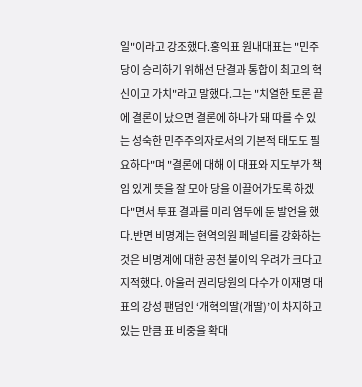일"이라고 강조했다.홍익표 원내대표는 "민주당이 승리하기 위해선 단결과 통합이 최고의 혁신이고 가치"라고 말했다.그는 "치열한 토론 끝에 결론이 났으면 결론에 하나가 돼 따를 수 있는 성숙한 민주주의자로서의 기본적 태도도 필요하다"며 "결론에 대해 이 대표와 지도부가 책임 있게 뜻을 잘 모아 당을 이끌어가도록 하겠다"면서 투표 결과를 미리 염두에 둔 발언을 했다.반면 비명계는 현역의원 페널티를 강화하는 것은 비명계에 대한 공천 불이익 우려가 크다고 지적했다. 아울러 권리당원의 다수가 이재명 대표의 강성 팬덤인 ‘개혁의딸(개딸)’이 차지하고 있는 만큼 표 비중을 확대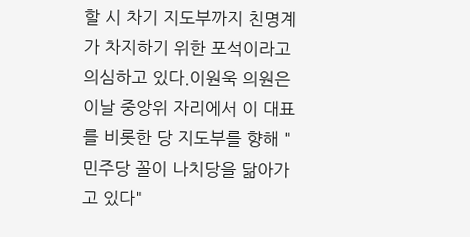할 시 차기 지도부까지 친명계가 차지하기 위한 포석이라고 의심하고 있다.이원욱 의원은 이날 중앙위 자리에서 이 대표를 비롯한 당 지도부를 향해 "민주당 꼴이 나치당을 닮아가고 있다"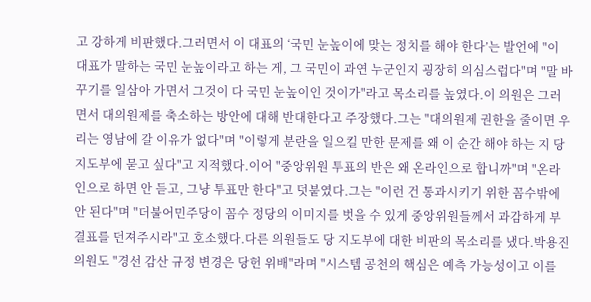고 강하게 비판했다.그러면서 이 대표의 ‘국민 눈높이에 맞는 정치를 해야 한다’는 발언에 "이 대표가 말하는 국민 눈높이라고 하는 게, 그 국민이 과연 누군인지 굉장히 의심스럽다"며 "말 바꾸기를 일삼아 가면서 그것이 다 국민 눈높이인 것이가"라고 목소리를 높였다.이 의원은 그러면서 대의원제를 축소하는 방안에 대해 반대한다고 주장했다.그는 "대의원제 권한을 줄이면 우리는 영남에 갈 이유가 없다"며 "이렇게 분란을 일으킬 만한 문제를 왜 이 순간 해야 하는 지 당 지도부에 묻고 싶다"고 지적했다.이어 "중앙위원 투표의 반은 왜 온라인으로 합니까"며 "온라인으로 하면 안 듣고, 그냥 투표만 한다"고 덧붙였다.그는 "이런 건 통과시키기 위한 꼼수밖에 안 된다"며 "더불어민주당이 꼼수 정당의 이미지를 벗을 수 있게 중앙위원들께서 과감하게 부결표를 던져주시라"고 호소했다.다른 의원들도 당 지도부에 대한 비판의 목소리를 냈다.박용진 의원도 "경선 감산 규정 변경은 당헌 위배"라며 "시스템 공천의 핵심은 예측 가능성이고 이를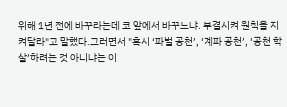위해 1년 전에 바꾸라는데 코 앞에서 바꾸느냐. 부결시켜 원칙을 지켜달라"고 말했다.그러면서 "혹시 ‘파벌 공천’, ‘계파 공천’, ‘공천 학살’하려는 것 아니냐는 이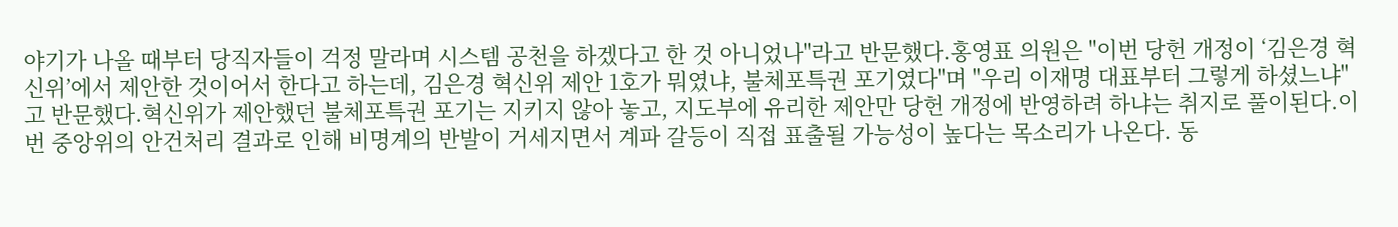야기가 나올 때부터 당직자들이 걱정 말라며 시스템 공천을 하겠다고 한 것 아니었나"라고 반문했다.홍영표 의원은 "이번 당헌 개정이 ‘김은경 혁신위’에서 제안한 것이어서 한다고 하는데, 김은경 혁신위 제안 1호가 뭐였냐, 불체포특권 포기였다"며 "우리 이재명 대표부터 그렇게 하셨느냐"고 반문했다.혁신위가 제안했던 불체포특권 포기는 지키지 않아 놓고, 지도부에 유리한 제안만 당헌 개정에 반영하려 하냐는 취지로 풀이된다.이번 중앙위의 안건처리 결과로 인해 비명계의 반발이 거세지면서 계파 갈등이 직접 표출될 가능성이 높다는 목소리가 나온다. 동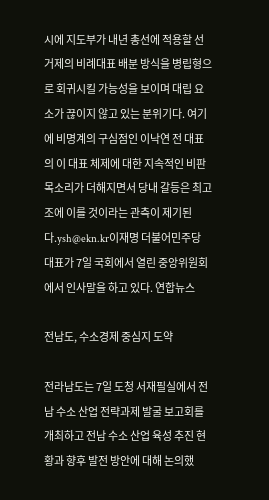시에 지도부가 내년 총선에 적용할 선거제의 비례대표 배분 방식을 병립형으로 회귀시킬 가능성을 보이며 대립 요소가 끊이지 않고 있는 분위기다. 여기에 비명계의 구심점인 이낙연 전 대표의 이 대표 체제에 대한 지속적인 비판 목소리가 더해지면서 당내 갈등은 최고조에 이를 것이라는 관측이 제기된다.ysh@ekn.kr이재명 더불어민주당 대표가 7일 국회에서 열린 중앙위원회에서 인사말을 하고 있다. 연합뉴스

전남도, 수소경제 중심지 도약

전라남도는 7일 도청 서재필실에서 전남 수소 산업 전략과제 발굴 보고회를 개최하고 전남 수소 산업 육성 추진 현황과 향후 발전 방안에 대해 논의했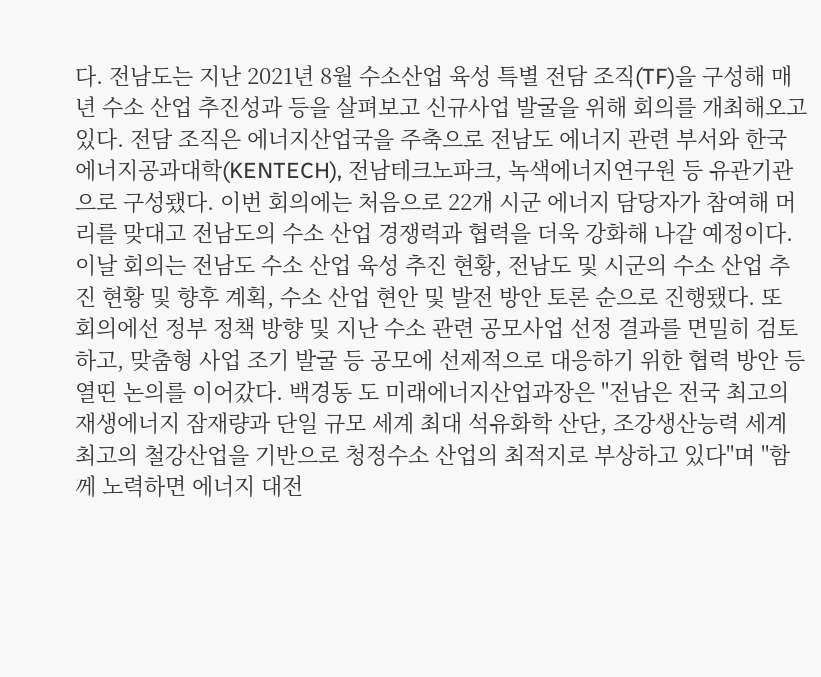다. 전남도는 지난 2021년 8월 수소산업 육성 특별 전담 조직(TF)을 구성해 매년 수소 산업 추진성과 등을 살펴보고 신규사업 발굴을 위해 회의를 개최해오고 있다. 전담 조직은 에너지산업국을 주축으로 전남도 에너지 관련 부서와 한국에너지공과대학(KENTECH), 전남테크노파크, 녹색에너지연구원 등 유관기관으로 구성됐다. 이번 회의에는 처음으로 22개 시군 에너지 담당자가 참여해 머리를 맞대고 전남도의 수소 산업 경쟁력과 협력을 더욱 강화해 나갈 예정이다. 이날 회의는 전남도 수소 산업 육성 추진 현황, 전남도 및 시군의 수소 산업 추진 현황 및 향후 계획, 수소 산업 현안 및 발전 방안 토론 순으로 진행됐다. 또 회의에선 정부 정책 방향 및 지난 수소 관련 공모사업 선정 결과를 면밀히 검토하고, 맞춤형 사업 조기 발굴 등 공모에 선제적으로 대응하기 위한 협력 방안 등 열띤 논의를 이어갔다. 백경동 도 미래에너지산업과장은 "전남은 전국 최고의 재생에너지 잠재량과 단일 규모 세계 최대 석유화학 산단, 조강생산능력 세계 최고의 철강산업을 기반으로 청정수소 산업의 최적지로 부상하고 있다"며 "함께 노력하면 에너지 대전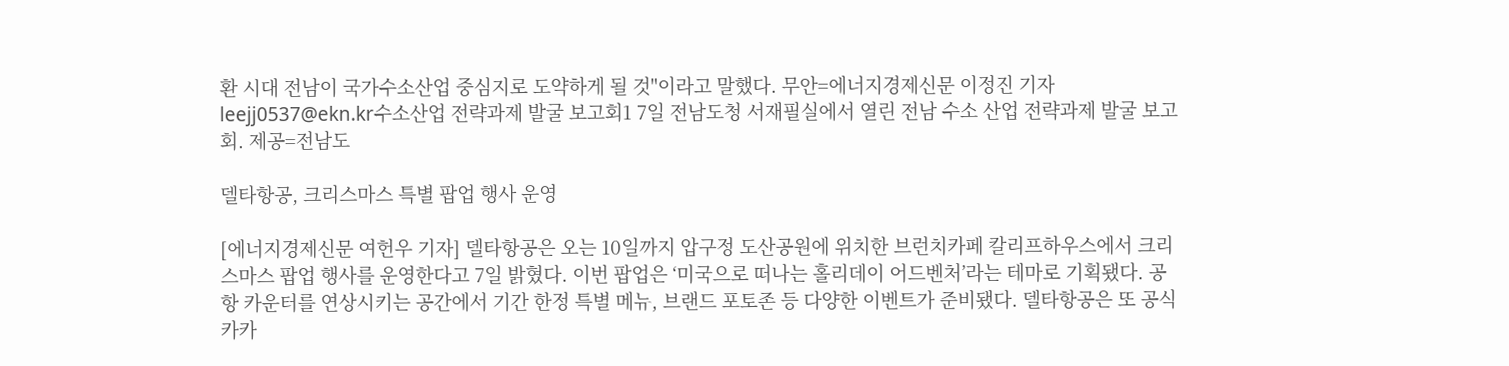환 시대 전남이 국가수소산업 중심지로 도약하게 될 것"이라고 말했다. 무안=에너지경제신문 이정진 기자 leejj0537@ekn.kr수소산업 전략과제 발굴 보고회1 7일 전남도청 서재필실에서 열린 전남 수소 산업 전략과제 발굴 보고회. 제공=전남도

델타항공, 크리스마스 특별 팝업 행사 운영

[에너지경제신문 여헌우 기자] 델타항공은 오는 10일까지 압구정 도산공원에 위치한 브런치카페 칼리프하우스에서 크리스마스 팝업 행사를 운영한다고 7일 밝혔다. 이번 팝업은 ‘미국으로 떠나는 홀리데이 어드벤처’라는 테마로 기획됐다. 공항 카운터를 연상시키는 공간에서 기간 한정 특별 메뉴, 브랜드 포토존 등 다양한 이벤트가 준비됐다. 델타항공은 또 공식 카카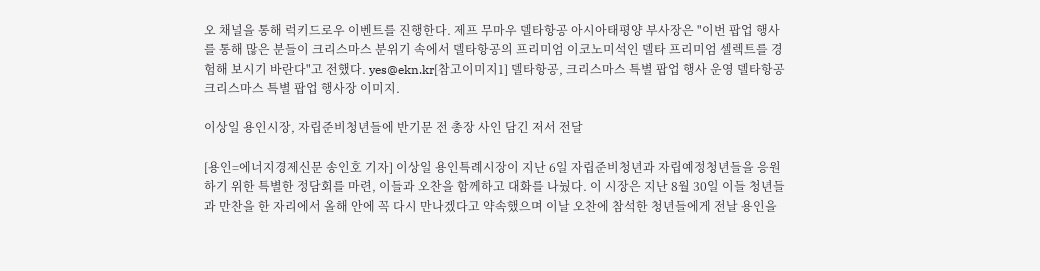오 채널을 통해 럭키드로우 이벤트를 진행한다. 제프 무마우 델타항공 아시아태평양 부사장은 "이번 팝업 행사를 통해 많은 분들이 크리스마스 분위기 속에서 델타항공의 프리미엄 이코노미석인 델타 프리미엄 셀렉트를 경험해 보시기 바란다"고 전했다. yes@ekn.kr[참고이미지1] 델타항공, 크리스마스 특별 팝업 행사 운영 델타항공 크리스마스 특별 팝업 행사장 이미지.

이상일 용인시장, 자립준비청년들에 반기문 전 총장 사인 담긴 저서 전달

[용인=에너지경제신문 송인호 기자] 이상일 용인특례시장이 지난 6일 자립준비청년과 자립예정청년들을 응원하기 위한 특별한 정담회를 마련, 이들과 오찬을 함께하고 대화를 나눴다. 이 시장은 지난 8월 30일 이들 청년들과 만찬을 한 자리에서 올해 안에 꼭 다시 만나겠다고 약속했으며 이날 오찬에 참석한 청년들에게 전날 용인을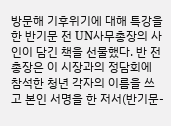방문해 기후위기에 대해 특강을 한 반기문 전 UN사무총장의 사인이 담긴 책을 선물했다. 반 전 총장은 이 시장과의 정담회에 참석한 청년 각자의 이름을 쓰고 본인 서명을 한 저서(반기문-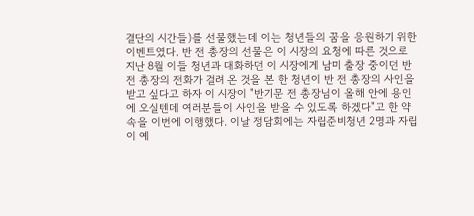결단의 시간들)를 선물했는데 이는 청년들의 꿈을 응원하기 위한 이벤트였다. 반 전 총장의 선물은 이 시장의 요청에 따른 것으로 지난 8월 이들 청년과 대화하던 이 시장에게 남미 출장 중이던 반 전 총장의 전화가 걸려 온 것을 본 한 청년이 반 전 총장의 사인을 받고 싶다고 하자 이 시장이 "반기문 전 총장님이 올해 안에 용인에 오실텐데 여러분들이 사인을 받을 수 있도록 하겠다"고 한 약속을 이번에 이행했다. 이날 정담회에는 자립준비청년 2명과 자립이 예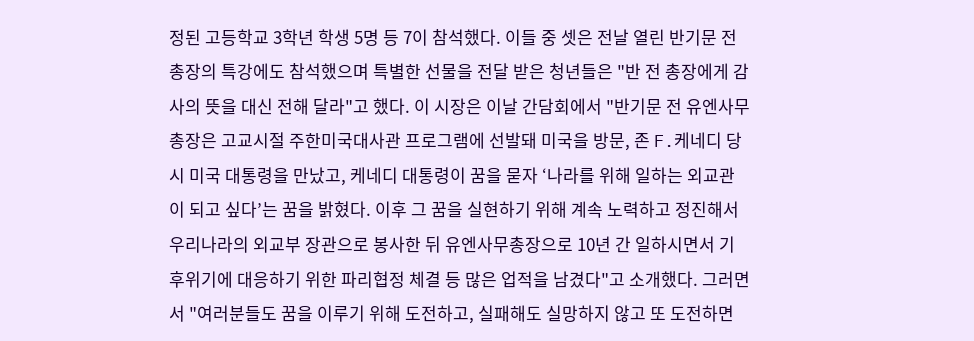정된 고등학교 3학년 학생 5명 등 7이 참석했다. 이들 중 셋은 전날 열린 반기문 전 총장의 특강에도 참석했으며 특별한 선물을 전달 받은 청년들은 "반 전 총장에게 감사의 뜻을 대신 전해 달라"고 했다. 이 시장은 이날 간담회에서 "반기문 전 유엔사무총장은 고교시절 주한미국대사관 프로그램에 선발돼 미국을 방문, 존 F.케네디 당시 미국 대통령을 만났고, 케네디 대통령이 꿈을 묻자 ‘나라를 위해 일하는 외교관이 되고 싶다’는 꿈을 밝혔다. 이후 그 꿈을 실현하기 위해 계속 노력하고 정진해서 우리나라의 외교부 장관으로 봉사한 뒤 유엔사무총장으로 10년 간 일하시면서 기후위기에 대응하기 위한 파리협정 체결 등 많은 업적을 남겼다"고 소개했다. 그러면서 "여러분들도 꿈을 이루기 위해 도전하고, 실패해도 실망하지 않고 또 도전하면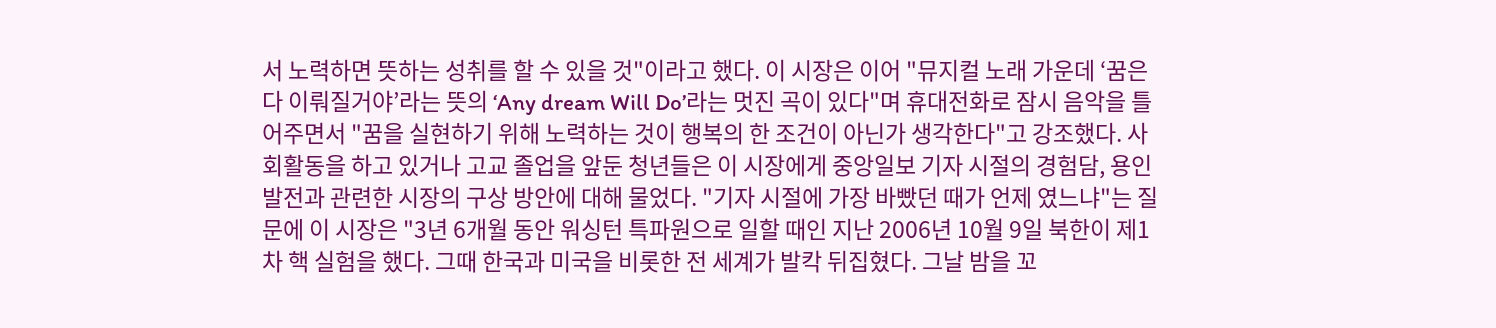서 노력하면 뜻하는 성취를 할 수 있을 것"이라고 했다. 이 시장은 이어 "뮤지컬 노래 가운데 ‘꿈은 다 이뤄질거야’라는 뜻의 ‘Any dream Will Do’라는 멋진 곡이 있다"며 휴대전화로 잠시 음악을 틀어주면서 "꿈을 실현하기 위해 노력하는 것이 행복의 한 조건이 아닌가 생각한다"고 강조했다. 사회활동을 하고 있거나 고교 졸업을 앞둔 청년들은 이 시장에게 중앙일보 기자 시절의 경험담, 용인 발전과 관련한 시장의 구상 방안에 대해 물었다. "기자 시절에 가장 바빴던 때가 언제 였느냐"는 질문에 이 시장은 "3년 6개월 동안 워싱턴 특파원으로 일할 때인 지난 2006년 10월 9일 북한이 제1차 핵 실험을 했다. 그때 한국과 미국을 비롯한 전 세계가 발칵 뒤집혔다. 그날 밤을 꼬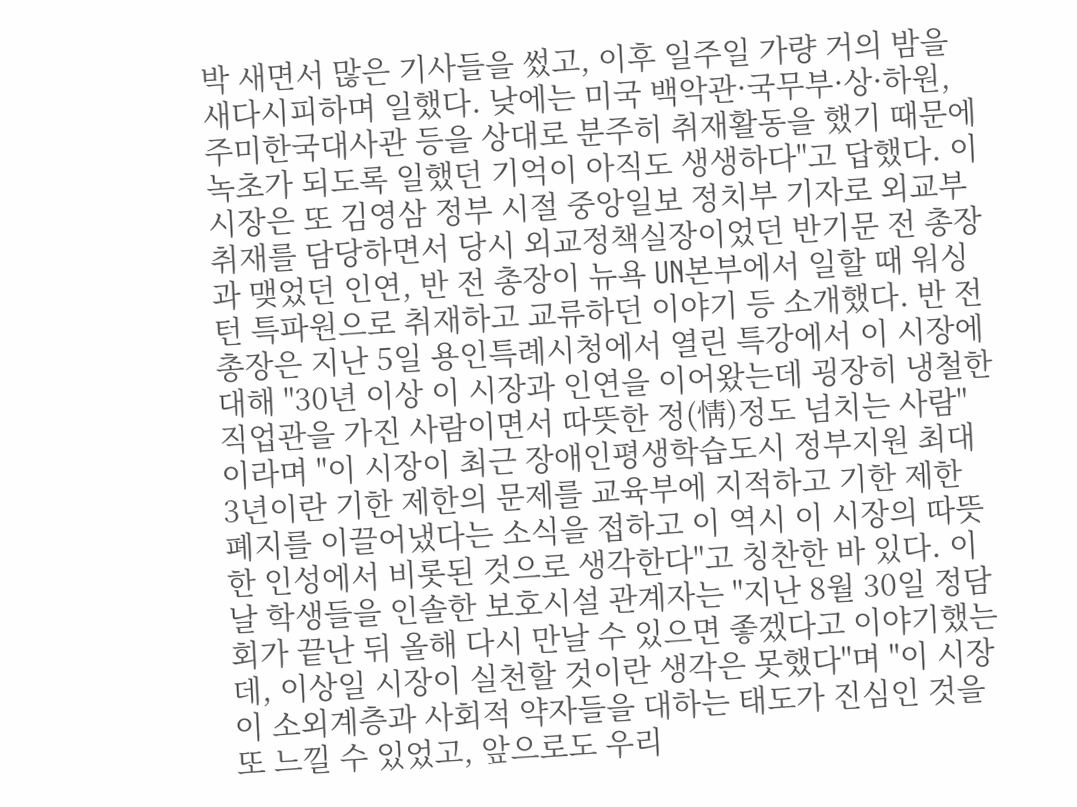박 새면서 많은 기사들을 썼고, 이후 일주일 가량 거의 밤을 새다시피하며 일했다. 낮에는 미국 백악관·국무부·상·하원, 주미한국대사관 등을 상대로 분주히 취재활동을 했기 때문에 녹초가 되도록 일했던 기억이 아직도 생생하다"고 답했다. 이 시장은 또 김영삼 정부 시절 중앙일보 정치부 기자로 외교부 취재를 담당하면서 당시 외교정책실장이었던 반기문 전 총장과 맺었던 인연, 반 전 총장이 뉴욕 UN본부에서 일할 때 워싱턴 특파원으로 취재하고 교류하던 이야기 등 소개했다. 반 전 총장은 지난 5일 용인특례시청에서 열린 특강에서 이 시장에 대해 "30년 이상 이 시장과 인연을 이어왔는데 굉장히 냉철한 직업관을 가진 사람이면서 따뜻한 정(情)정도 넘치는 사람"이라며 "이 시장이 최근 장애인평생학습도시 정부지원 최대 3년이란 기한 제한의 문제를 교육부에 지적하고 기한 제한 폐지를 이끌어냈다는 소식을 접하고 이 역시 이 시장의 따뜻한 인성에서 비롯된 것으로 생각한다"고 칭찬한 바 있다. 이날 학생들을 인솔한 보호시설 관계자는 "지난 8월 30일 정담회가 끝난 뒤 올해 다시 만날 수 있으면 좋겠다고 이야기했는데, 이상일 시장이 실천할 것이란 생각은 못했다"며 "이 시장이 소외계층과 사회적 약자들을 대하는 태도가 진심인 것을 또 느낄 수 있었고, 앞으로도 우리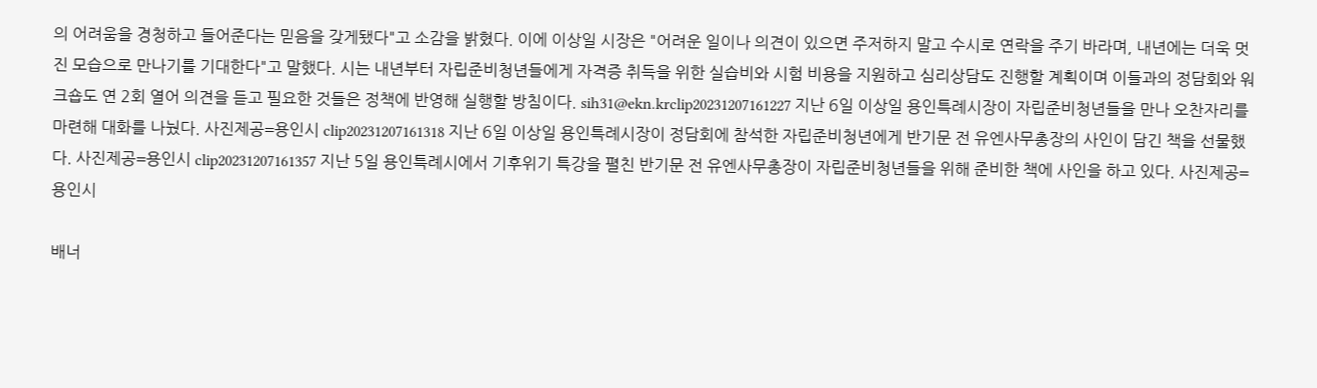의 어려움을 경청하고 들어준다는 믿음을 갖게됐다"고 소감을 밝혔다. 이에 이상일 시장은 "어려운 일이나 의견이 있으면 주저하지 말고 수시로 연락을 주기 바라며, 내년에는 더욱 멋진 모습으로 만나기를 기대한다"고 말했다. 시는 내년부터 자립준비청년들에게 자격증 취득을 위한 실습비와 시험 비용을 지원하고 심리상담도 진행할 계획이며 이들과의 정담회와 워크숍도 연 2회 열어 의견을 듣고 필요한 것들은 정책에 반영해 실행할 방침이다. sih31@ekn.krclip20231207161227 지난 6일 이상일 용인특례시장이 자립준비청년들을 만나 오찬자리를 마련해 대화를 나눴다. 사진제공=용인시 clip20231207161318 지난 6일 이상일 용인특례시장이 정담회에 참석한 자립준비청년에게 반기문 전 유엔사무총장의 사인이 담긴 책을 선물했다. 사진제공=용인시 clip20231207161357 지난 5일 용인특례시에서 기후위기 특강을 펼친 반기문 전 유엔사무총장이 자립준비청년들을 위해 준비한 책에 사인을 하고 있다. 사진제공=용인시

배너